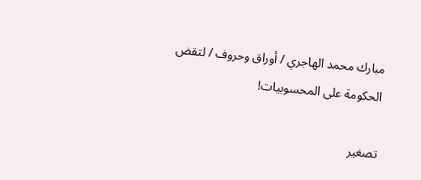مبارك محمد الهاجري / أوراق وحروف / لتقض الحكومة على المحسوبيات!

تصغير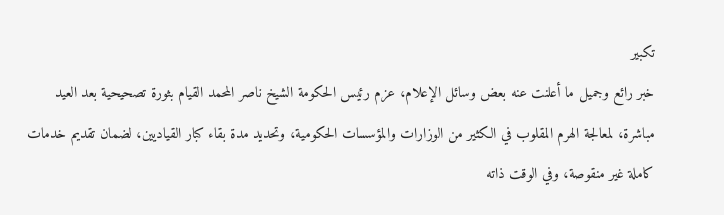تكبير
خبر رائع وجميل ما أعلنت عنه بعض وسائل الإعلام، عزم رئيس الحكومة الشيخ ناصر المحمد القيام بثورة تصحيحية بعد العيد مباشرة، لمعالجة الهرم المقلوب في الكثير من الوزارات والمؤسسات الحكومية، وتحديد مدة بقاء كبار القياديين، لضمان تقديم خدمات كاملة غير منقوصة، وفي الوقت ذاته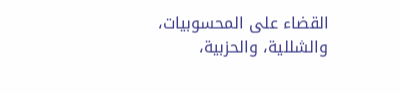القضاء على المحسوبيات، والشللية، والحزبية،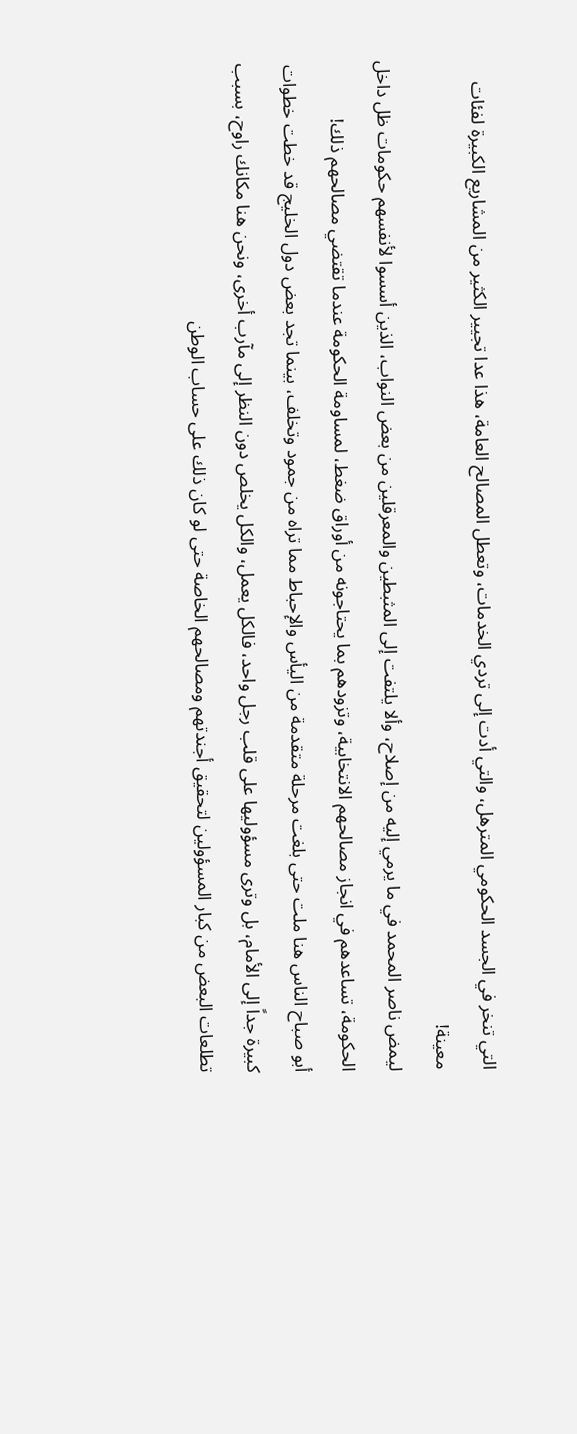التي تنخر في الجسد الحكومي المترهل، والتي أدت إلى تردي الخدمات، وتعطل المصالح العامة، هذا عدا تجيير الكثير من المشاريع الكبيرة لفئات معينة!
ليمض ناصر المحمد في ما يرمي إليه من إصلاح، وألا يلتفت إلى المثبطين والمعرقلين من بعض النواب، الذين أسسوا لأنفسهم حكومات ظل داخل الحكومة، تساعدهم في انجاز مصالحهم الانتخابية، وتزودهم بما يحتاجونه من أوراق ضغط، لمساومة الحكومة عندما تقتضي مصالحهم ذلك!
أبو صباح الناس هنا ملت حتى بلغت مرحلة متقدمة من اليأس والإحباط مما تراه من جمود وتخلف، بينما تجد بعض دول الخليج قد خطت خطوات كبيرة جداً إلى الأمام، بل وترى مسؤوليها على قلب رجل واحد، فالكل يعمل، والكل يخلص دون النظر إلى مآرب أخرى، ونحن هنا مكانك راوح، بسبب تطلعات البعض من كبار المسؤولين لتحقيق أجندتهم ومصالحهم الخاصة حتى لو كان ذلك على حساب الوطن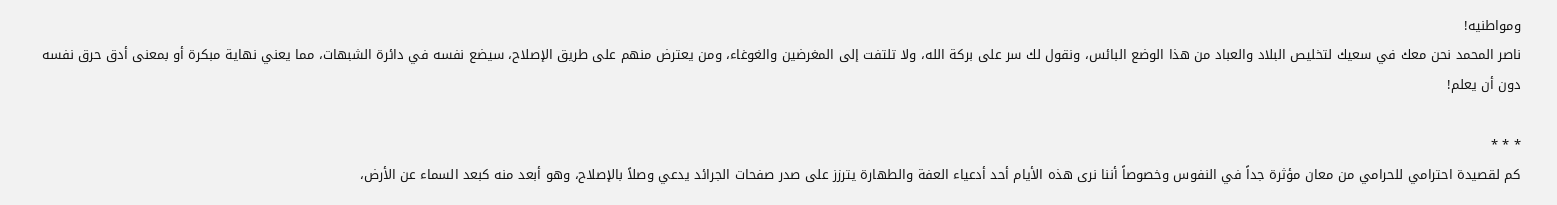ومواطنيه!
ناصر المحمد نحن معك في سعيك لتخليص البلاد والعباد من هذا الوضع البائس، ونقول لك سر على بركة الله، ولا تلتفت إلى المغرضين والغوغاء، ومن يعترض منهم على طريق الإصلاح، سيضع نفسه في دائرة الشبهات، مما يعني نهاية مبكرة أو بمعنى أدق حرق نفسه دون أن يعلم!

* * *
كم لقصيدة احترامي للحرامي من معان مؤثرة جداً في النفوس وخصوصاً أننا نرى هذه الأيام أحد أدعياء العفة والطهارة يترزز على صدر صفحات الجرائد يدعي وصلاً بالإصلاح، وهو أبعد منه كبعد السماء عن الأرض،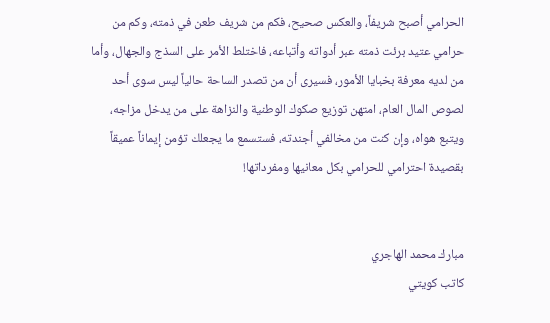الحرامي أصبح شريفاً، والعكس صحيح، فكم من شريف طعن في ذمته، وكم من حرامي عتيد برئت ذمته عبر أدواته وأتباعه، فاختلط الأمر على السذج والجهال، وأما من لديه معرفة بخبايا الأمور، فسيرى أن من تصدر الساحة حالياً ليس سوى أحد لصوص المال العام، امتهن توزيع صكوك الوطنية والنزاهة على من يدخل مزاجه، ويتبع هواه، وإن كنت من مخالفي أجندته، فستسمع ما يجعلك تؤمن إيماناً عميقاً بقصيدة احترامي للحرامي بكل معانيها ومفرداتها!


مبارك محمد الهاجري
كاتب كويتي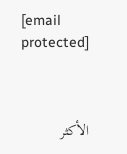[email protected]



الأكثر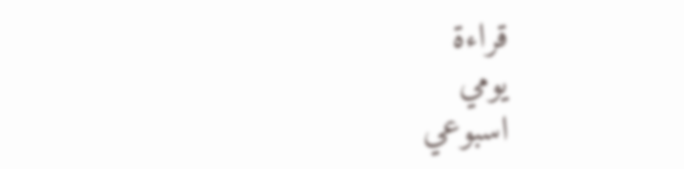قراءة
يومي
اسبوعي